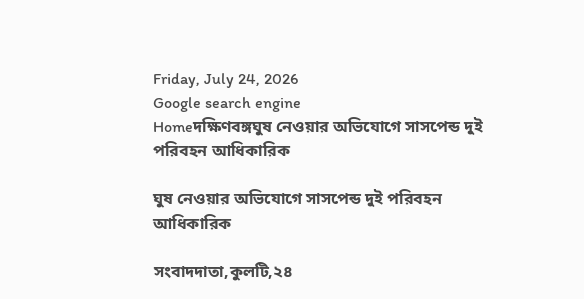Friday, July 24, 2026
Google search engine
Homeদক্ষিণবঙ্গঘুষ নেওয়ার অভিযোগে সাসপেন্ড দুই পরিবহন আধিকারিক

ঘুষ নেওয়ার অভিযোগে সাসপেন্ড দুই পরিবহন আধিকারিক

সংবাদদাতা,কুলটি,২৪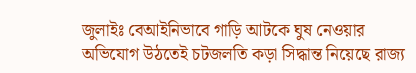জুলাইঃ বেআইনিভাবে গাড়ি আটকে ঘুষ নেওয়ার অভিযোগ উঠতেই চটজলতি কড়া সিদ্ধান্ত নিয়েছে রাজ্য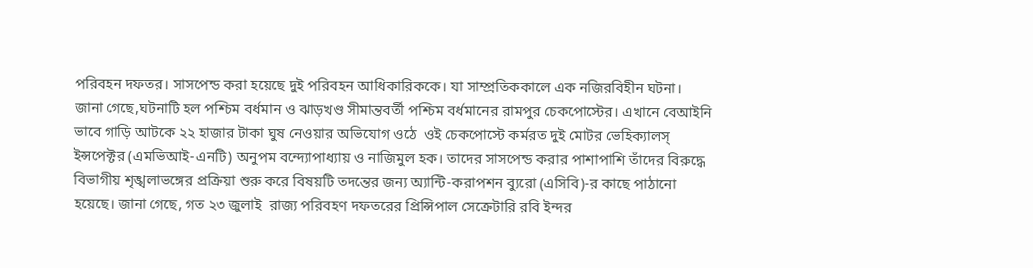পরিবহন দফতর। সাসপেন্ড করা হয়েছে দুই পরিবহন আধিকারিককে। যা সাম্প্রতিককালে এক নজিরবিহীন ঘটনা। জানা গেছে,ঘটনাটি হল পশ্চিম বর্ধমান ও ঝাড়খণ্ড সীমান্তবর্তী পশ্চিম বর্ধমানের রামপুর চেকপোস্টের। এখানে বেআইনি ভাবে গাড়ি আটকে ২২ হাজার টাকা ঘুষ নেওয়ার অভিযোগ ওঠে  ওই চেকপোস্টে কর্মরত দুই মোটর ভেহিক্যালস্ ইন্সপেক্টর (এমভিআই-এনটি) অনুপম বন্দ্যোপাধ্যায় ও নাজিমুল হক। তাদের সাসপেন্ড করার পাশাপাশি তাঁদের বিরুদ্ধে বিভাগীয় শৃঙ্খলাভঙ্গের প্রক্রিয়া শুরু করে বিষয়টি তদন্তের জন্য অ্যান্টি-করাপশন ব্যুরো (এসিবি)-র কাছে পাঠানো হয়েছে। জানা গেছে, গত ২৩ জুলাই  রাজ্য পরিবহণ দফতরের প্রিন্সিপাল সেক্রেটারি রবি ইন্দর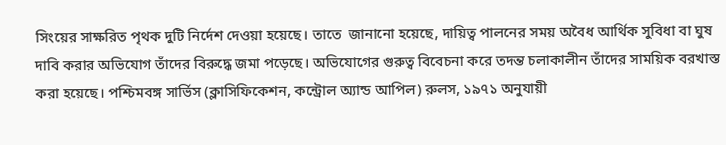সিংয়ের সাক্ষরিত পৃথক দুটি নির্দেশ দেওয়া হয়েছে। তাতে  জানানো হয়েছে, দায়িত্ব পালনের সময় অবৈধ আর্থিক সুবিধা বা ঘুষ দাবি করার অভিযোগ তাঁদের বিরুদ্ধে জমা পড়েছে। অভিযোগের গুরুত্ব বিবেচনা করে তদন্ত চলাকালীন তাঁদের সাময়িক বরখাস্ত করা হয়েছে। পশ্চিমবঙ্গ সার্ভিস (ক্লাসিফিকেশন, কন্ট্রোল অ্যান্ড আপিল) রুলস, ১৯৭১ অনুযায়ী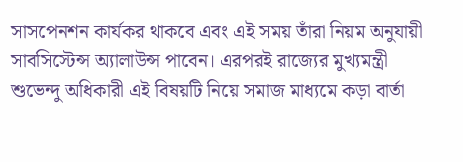সাসপেনশন কার্যকর থাকবে এবং এই সময় তাঁরা নিয়ম অনুযায়ী সাবসিস্টেন্স অ্যালাউন্স পাবেন। এরপরই রাজ্যের মুখ্যমন্ত্রী শুভেন্দু অধিকারী এই বিষয়টি নিয়ে সমাজ মাধ্যমে কড়া বার্তা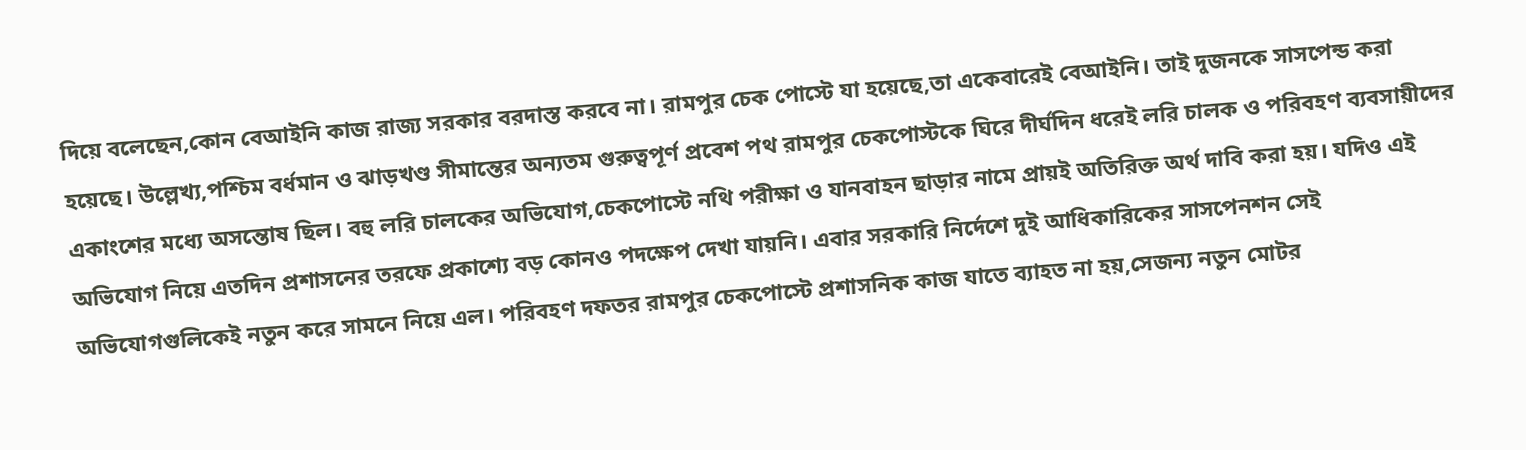দিয়ে বলেছেন,কোন বেআইনি কাজ রাজ্য সরকার বরদাস্ত করবে না। রামপুর চেক পোস্টে যা হয়েছে,তা একেবারেই বেআইনি। তাই দুজনকে সাসপেন্ড করা হয়েছে। উল্লেখ্য,পশ্চিম বর্ধমান ও ঝাড়খণ্ড সীমান্তের অন্যতম গুরুত্বপূর্ণ প্রবেশ পথ রামপুর চেকপোস্টকে ঘিরে দীর্ঘদিন ধরেই লরি চালক ও পরিবহণ ব্যবসায়ীদের একাংশের মধ্যে অসন্তোষ ছিল। বহু লরি চালকের অভিযোগ,চেকপোস্টে নথি পরীক্ষা ও যানবাহন ছাড়ার নামে প্রায়ই অতিরিক্ত অর্থ দাবি করা হয়। যদিও এই অভিযোগ নিয়ে এতদিন প্রশাসনের তরফে প্রকাশ্যে বড় কোনও পদক্ষেপ দেখা যায়নি। এবার সরকারি নির্দেশে দুই আধিকারিকের সাসপেনশন সেই অভিযোগগুলিকেই নতুন করে সামনে নিয়ে এল। পরিবহণ দফতর রামপুর চেকপোস্টে প্রশাসনিক কাজ যাতে ব্যাহত না হয়,সেজন্য নতুন মোটর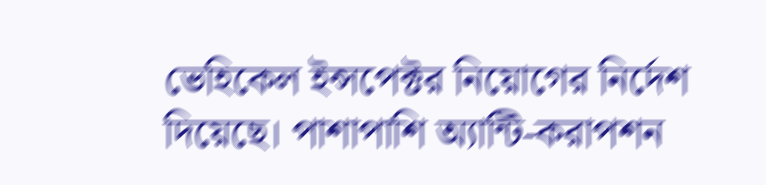ভেহিকেল ইন্সপেক্টর নিয়োগের নির্দেশ দিয়েছে। পাশাপাশি অ্যান্টি-করাপশন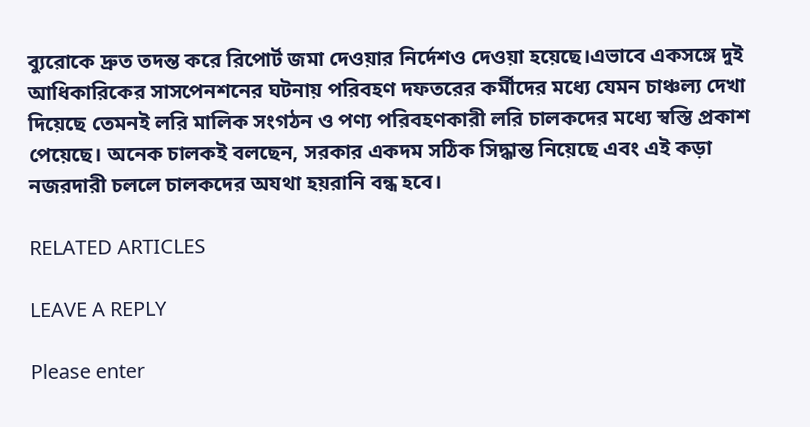ব্যুরোকে দ্রুত তদন্ত করে রিপোর্ট জমা দেওয়ার নির্দেশও দেওয়া হয়েছে।এভাবে একসঙ্গে দুই আধিকারিকের সাসপেনশনের ঘটনায় পরিবহণ দফতরের কর্মীদের মধ্যে যেমন চাঞ্চল্য দেখা দিয়েছে তেমনই লরি মালিক সংগঠন ও পণ্য পরিবহণকারী লরি চালকদের মধ্যে স্বস্তি প্রকাশ পেয়েছে। অনেক চালকই বলছেন, সরকার একদম সঠিক সিদ্ধান্ত নিয়েছে এবং এই কড়া নজরদারী চললে চালকদের অযথা হয়রানি বন্ধ হবে।

RELATED ARTICLES

LEAVE A REPLY

Please enter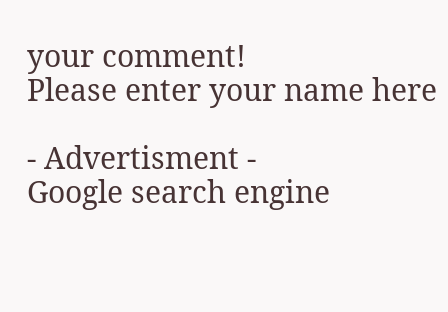your comment!
Please enter your name here

- Advertisment -
Google search engine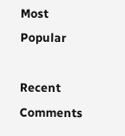Most Popular

Recent Comments